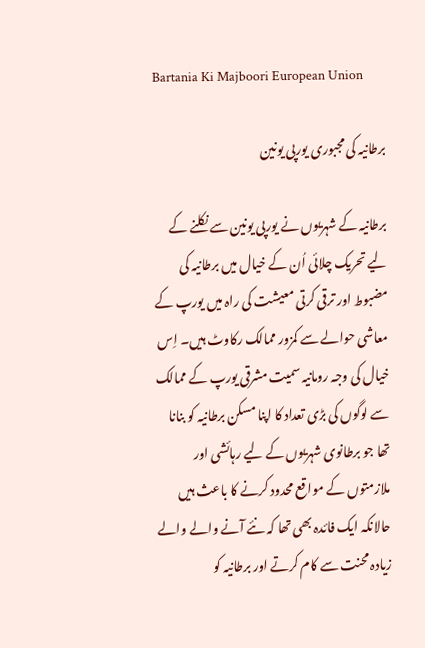Bartania Ki Majboori European Union

برطانیہ کی مجبوری یورپی یونین

برطانیہ کے شہریوں نے یورپی یونین سے نکلنے کے لیے تحریک چلائی اُن کے خیال میں برطانیہ کی مضبوط اور ترقی کرتی معیشت کی راہ میں یورپ کے معاشی حوالے سے کمزور ممالک رکاوٹ ہیں۔ اِس خیال کی وجہ رومانیہ سمیت مشرقی یورپ کے ممالک سے لوگوں کی بڑی تعداد کا اپنا مسکن برطانیہ کو بنانا تھا جو برطانوی شہریوں کے لیے رہائشی اور ملازمتوں کے مواقع محدود کرنے کا باعث ہیں حالانکہ ایک فائدہ بھی تھا کہ نئے آنے والے والے زیادہ محنت سے کام کرتے اور برطانیہ کو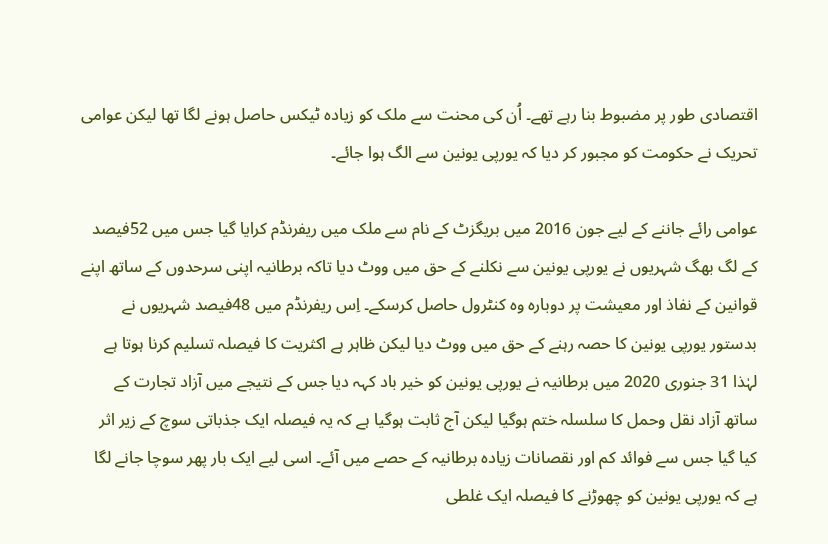اقتصادی طور پر مضبوط بنا رہے تھے۔ اُن کی محنت سے ملک کو زیادہ ٹیکس حاصل ہونے لگا تھا لیکن عوامی تحریک نے حکومت کو مجبور کر دیا کہ یورپی یونین سے الگ ہوا جائے۔

عوامی رائے جاننے کے لیے جون 2016 میں بریگزٹ کے نام سے ملک میں ریفرنڈم کرایا گیا جس میں 52فیصد کے لگ بھگ شہریوں نے یورپی یونین سے نکلنے کے حق میں ووٹ دیا تاکہ برطانیہ اپنی سرحدوں کے ساتھ اپنے قوانین کے نفاذ اور معیشت پر دوبارہ وہ کنٹرول حاصل کرسکے۔ اِس ریفرنڈم میں 48فیصد شہریوں نے بدستور یورپی یونین کا حصہ رہنے کے حق میں ووٹ دیا لیکن ظاہر ہے اکثریت کا فیصلہ تسلیم کرنا ہوتا ہے لہٰذا 31 جنوری 2020 میں برطانیہ نے یورپی یونین کو خیر باد کہہ دیا جس کے نتیجے میں آزاد تجارت کے ساتھ آزاد نقل وحمل کا سلسلہ ختم ہوگیا لیکن آج ثابت ہوگیا ہے کہ یہ فیصلہ ایک جذباتی سوچ کے زیر اثر کیا گیا جس سے فوائد کم اور نقصانات زیادہ برطانیہ کے حصے میں آئے۔ اسی لیے ایک بار پھر سوچا جانے لگا ہے کہ یورپی یونین کو چھوڑنے کا فیصلہ ایک غلطی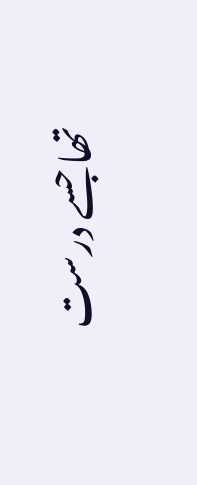تھا جسے درست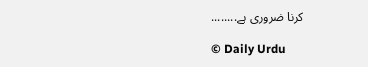کرنا ضروری ہے........

© Daily Urdu